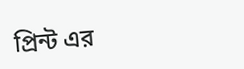প্রিন্ট এর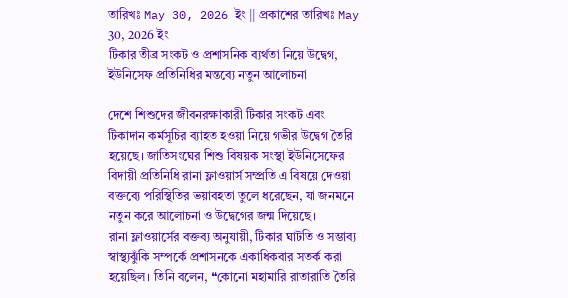তারিখঃ May 30, 2026 ইং || প্রকাশের তারিখঃ May 30, 2026 ইং
টিকার তীব্র সংকট ও প্রশাসনিক ব্যর্থতা নিয়ে উদ্বেগ, ইউনিসেফ প্রতিনিধির মন্তব্যে নতুন আলোচনা

দেশে শিশুদের জীবনরক্ষাকারী টিকার সংকট এবং টিকাদান কর্মসূচির ব্যাহত হওয়া নিয়ে গভীর উদ্বেগ তৈরি হয়েছে। জাতিসংঘের শিশু বিষয়ক সংস্থা ইউনিসেফের বিদায়ী প্রতিনিধি রানা ফ্লাওয়ার্স সম্প্রতি এ বিষয়ে দেওয়া বক্তব্যে পরিস্থিতির ভয়াবহতা তুলে ধরেছেন, যা জনমনে নতুন করে আলোচনা ও উদ্বেগের জন্ম দিয়েছে।
রানা ফ্লাওয়ার্সের বক্তব্য অনুযায়ী, টিকার ঘাটতি ও সম্ভাব্য স্বাস্থ্যঝুঁকি সম্পর্কে প্রশাসনকে একাধিকবার সতর্ক করা হয়েছিল। তিনি বলেন, ❝কোনো মহামারি রাতারাতি তৈরি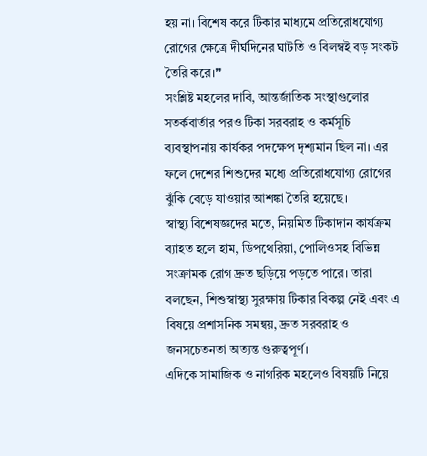হয় না। বিশেষ করে টিকার মাধ্যমে প্রতিরোধযোগ্য রোগের ক্ষেত্রে দীর্ঘদিনের ঘাটতি ও বিলম্বই বড় সংকট তৈরি করে।❞
সংশ্লিষ্ট মহলের দাবি, আন্তর্জাতিক সংস্থাগুলোর সতর্কবার্তার পরও টিকা সরবরাহ ও কর্মসূচি ব্যবস্থাপনায় কার্যকর পদক্ষেপ দৃশ্যমান ছিল না। এর ফলে দেশের শিশুদের মধ্যে প্রতিরোধযোগ্য রোগের ঝুঁকি বেড়ে যাওয়ার আশঙ্কা তৈরি হয়েছে।
স্বাস্থ্য বিশেষজ্ঞদের মতে, নিয়মিত টিকাদান কার্যক্রম ব্যাহত হলে হাম, ডিপথেরিয়া, পোলিওসহ বিভিন্ন সংক্রামক রোগ দ্রুত ছড়িয়ে পড়তে পারে। তারা বলছেন, শিশুস্বাস্থ্য সুরক্ষায় টিকার বিকল্প নেই এবং এ বিষয়ে প্রশাসনিক সমন্বয়, দ্রুত সরবরাহ ও জনসচেতনতা অত্যন্ত গুরুত্বপূর্ণ।
এদিকে সামাজিক ও নাগরিক মহলেও বিষয়টি নিয়ে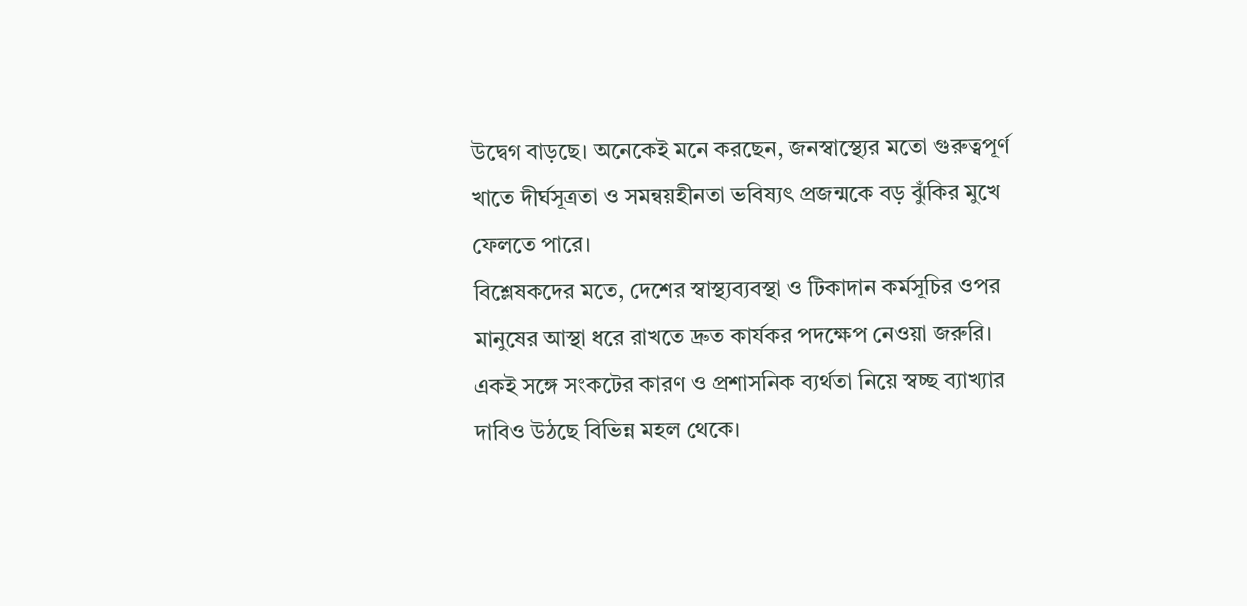উদ্বেগ বাড়ছে। অনেকেই মনে করছেন, জনস্বাস্থ্যের মতো গুরুত্বপূর্ণ খাতে দীর্ঘসূত্রতা ও সমন্বয়হীনতা ভবিষ্যৎ প্রজন্মকে বড় ঝুঁকির মুখে ফেলতে পারে।
বিশ্লেষকদের মতে, দেশের স্বাস্থ্যব্যবস্থা ও টিকাদান কর্মসূচির ওপর মানুষের আস্থা ধরে রাখতে দ্রুত কার্যকর পদক্ষেপ নেওয়া জরুরি। একই সঙ্গে সংকটের কারণ ও প্রশাসনিক ব্যর্থতা নিয়ে স্বচ্ছ ব্যাখ্যার দাবিও উঠছে বিভিন্ন মহল থেকে।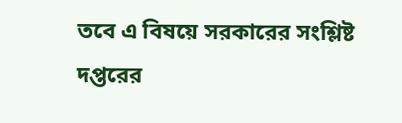তবে এ বিষয়ে সরকারের সংশ্লিষ্ট দপ্তরের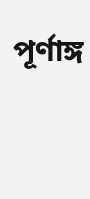পূর্ণাঙ্গ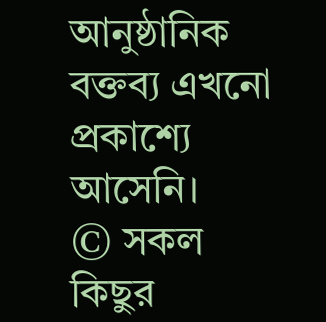আনুষ্ঠানিক বক্তব্য এখনো প্রকাশ্যে আসেনি।
© সকল কিছুর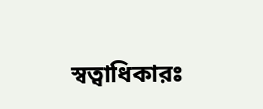স্বত্বাধিকারঃ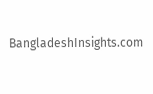BangladeshInsights.com